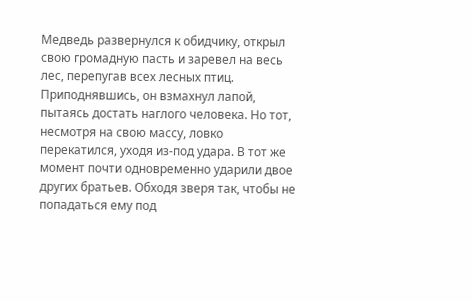Медведь развернулся к обидчику, открыл свою громадную пасть и заревел на весь лес, перепугав всех лесных птиц. Приподнявшись, он взмахнул лапой, пытаясь достать наглого человека. Но тот, несмотря на свою массу, ловко перекатился, уходя из-под удара. В тот же момент почти одновременно ударили двое других братьев. Обходя зверя так, чтобы не попадаться ему под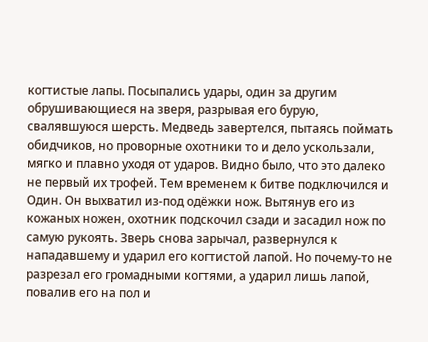когтистые лапы. Посыпались удары, один за другим обрушивающиеся на зверя, разрывая его бурую, свалявшуюся шерсть. Медведь завертелся, пытаясь поймать обидчиков, но проворные охотники то и дело ускользали, мягко и плавно уходя от ударов. Видно было, что это далеко не первый их трофей. Тем временем к битве подключился и Один. Он выхватил из-под одёжки нож. Вытянув его из кожаных ножен, охотник подскочил сзади и засадил нож по самую рукоять. Зверь снова зарычал, развернулся к нападавшему и ударил его когтистой лапой. Но почему-то не разрезал его громадными когтями, а ударил лишь лапой, повалив его на пол и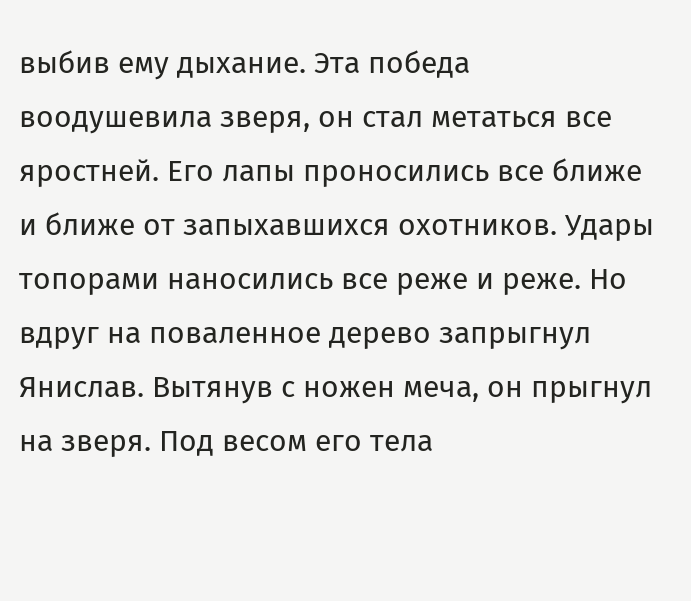выбив ему дыхание. Эта победа воодушевила зверя, он стал метаться все яростней. Его лапы проносились все ближе и ближе от запыхавшихся охотников. Удары топорами наносились все реже и реже. Но вдруг на поваленное дерево запрыгнул Янислав. Вытянув с ножен меча, он прыгнул на зверя. Под весом его тела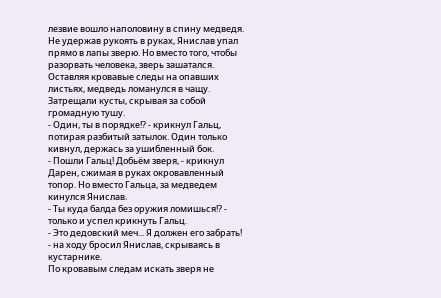лезвие вошло наполовину в спину медведя. Не удержав рукоять в руках, Янислав упал прямо в лапы зверю. Но вместо того, чтобы разорвать человека, зверь зашатался. Оставляя кровавые следы на опавших листьях, медведь ломанулся в чащу. Затрещали кусты, скрывая за собой громадную тушу.
- Один, ты в порядке!? - крикнул Гальц, потирая разбитый затылок. Один только кивнул, держась за ушибленный бок.
- Пошли Гальц! Добьём зверя, - крикнул Дарен, сжимая в руках окровавленный топор. Но вместо Гальца, за медведем кинулся Янислав.
- Ты куда балда без оружия ломишься!? - только и успел крикнуть Гальц.
- Это дедовский меч... Я должен его забрать! - на ходу бросил Янислав, скрываясь в кустарнике.
По кровавым следам искать зверя не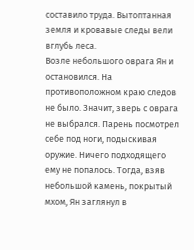составило труда. Вытоптанная земля и кровавые следы вели вглубь леса.
Возле небольшого оврага Ян и остановился. На противоположном краю следов не было. Значит, зверь с оврага не выбрался. Парень посмотрел себе под ноги, подыскивая оружие. Ничего подходящего ему не попалось. Тогда, взяв небольшой камень, покрытый мхом, Ян заглянул в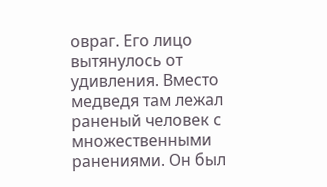овраг. Его лицо вытянулось от удивления. Вместо медведя там лежал раненый человек с множественными ранениями. Он был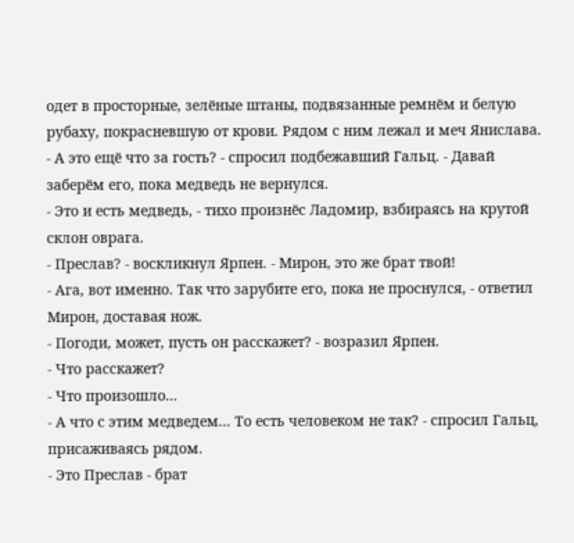одет в просторные, зелёные штаны, подвязанные ремнём и белую рубаху, покрасневшую от крови. Рядом с ним лежал и меч Янислава.
- А это ещё что за гость? - спросил подбежавший Гальц. - Давай заберём его, пока медведь не вернулся.
- Это и есть медведь, - тихо произнёс Ладомир, взбираясь на крутой склон оврага.
- Преслав? - воскликнул Ярпен. - Мирон, это же брат твой!
- Ага, вот именно. Так что зарубите его, пока не проснулся, - ответил Мирон, доставая нож.
- Погоди, может, пусть он расскажет? - возразил Ярпен.
- Что расскажет?
- Что произошло...
- А что с этим медведем... То есть человеком не так? - спросил Гальц, присаживаясь рядом.
- Это Преслав - брат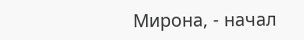Мирона, - начал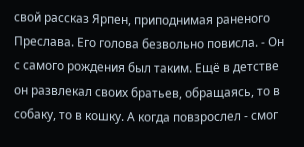свой рассказ Ярпен, приподнимая раненого Преслава. Его голова безвольно повисла. - Он с самого рождения был таким. Ещё в детстве он развлекал своих братьев, обращаясь, то в собаку, то в кошку. А когда повзрослел - смог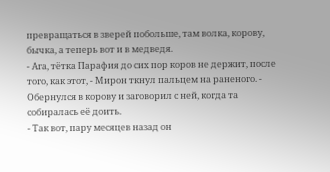превращаться в зверей побольше, там волка, корову, бычка, а теперь вот и в медведя.
- Ага, тётка Парафия до сих пор коров не держит, после того, как этот, - Мирон ткнул пальцем на раненого. - Обернулся в корову и заговорил с ней, когда та собиралась её доить.
- Так вот, пару месяцев назад он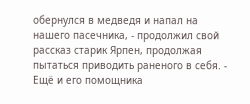обернулся в медведя и напал на нашего пасечника, - продолжил свой рассказ старик Ярпен, продолжая пытаться приводить раненого в себя. - Ещё и его помощника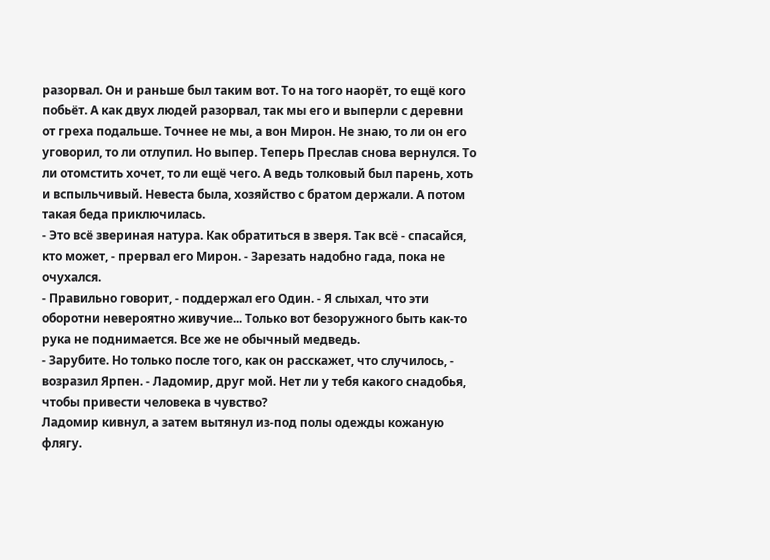разорвал. Он и раньше был таким вот. То на того наорёт, то ещё кого побьёт. А как двух людей разорвал, так мы его и выперли с деревни от греха подальше. Точнее не мы, а вон Мирон. Не знаю, то ли он его уговорил, то ли отлупил. Но выпер. Теперь Преслав снова вернулся. То ли отомстить хочет, то ли ещё чего. А ведь толковый был парень, хоть и вспыльчивый. Невеста была, хозяйство с братом держали. А потом такая беда приключилась.
- Это всё звериная натура. Как обратиться в зверя. Так всё - спасайся, кто может, - прервал его Мирон. - Зарезать надобно гада, пока не очухался.
- Правильно говорит, - поддержал его Один. - Я слыхал, что эти оборотни невероятно живучие... Только вот безоружного быть как-то рука не поднимается. Все же не обычный медведь.
- Зарубите. Но только после того, как он расскажет, что случилось, - возразил Ярпен. - Ладомир, друг мой. Нет ли у тебя какого снадобья, чтобы привести человека в чувство?
Ладомир кивнул, а затем вытянул из-под полы одежды кожаную флягу.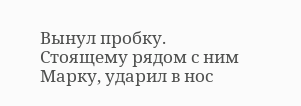Вынул пробку. Стоящему рядом с ним Марку, ударил в нос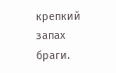крепкий запах браги.